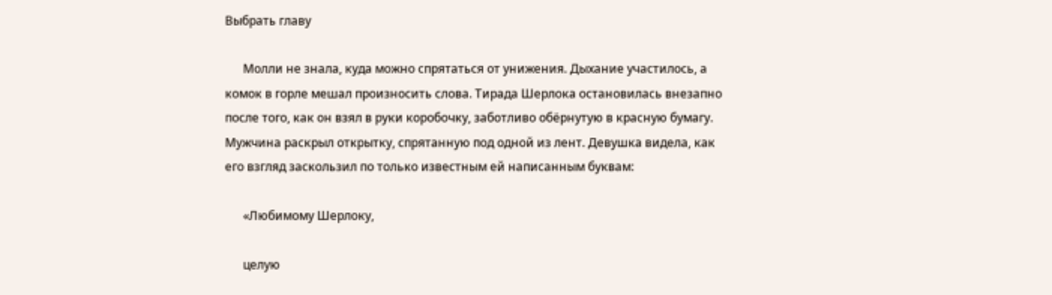Выбрать главу

      Молли не знала, куда можно спрятаться от унижения. Дыхание участилось, а комок в горле мешал произносить слова. Тирада Шерлока остановилась внезапно после того, как он взял в руки коробочку, заботливо обёрнутую в красную бумагу. Мужчина раскрыл открытку, спрятанную под одной из лент. Девушка видела, как его взгляд заскользил по только известным ей написанным буквам:

      «Любимому Шерлоку,

      целую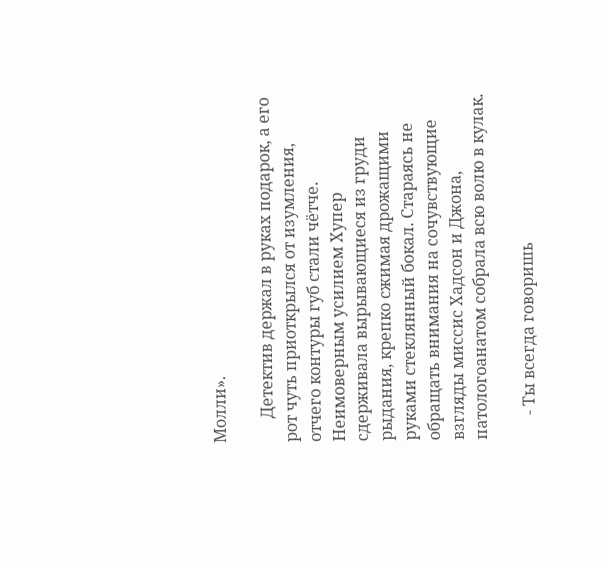Молли».

      Детектив держал в руках подарок, а его рот чуть приоткрылся от изумления, отчего контуры губ стали чётче. Неимоверным усилием Хупер сдерживала вырывающиеся из груди рыдания, крепко сжимая дрожащими руками стеклянный бокал. Стараясь не обращать внимания на сочувствующие взгляды миссис Хадсон и Джона, патологоанатом собрала всю волю в кулак.

      - Ты всегда говоришь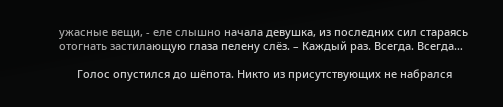ужасные вещи, - еле слышно начала девушка, из последних сил стараясь отогнать застилающую глаза пелену слёз. – Каждый раз. Всегда. Всегда…

      Голос опустился до шёпота. Никто из присутствующих не набрался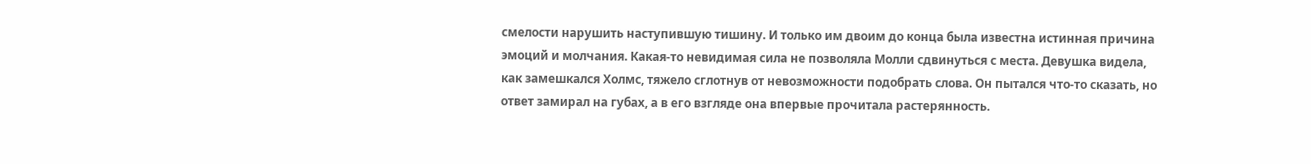смелости нарушить наступившую тишину. И только им двоим до конца была известна истинная причина эмоций и молчания. Какая-то невидимая сила не позволяла Молли сдвинуться с места. Девушка видела, как замешкался Холмс, тяжело сглотнув от невозможности подобрать слова. Он пытался что-то сказать, но ответ замирал на губах, а в его взгляде она впервые прочитала растерянность.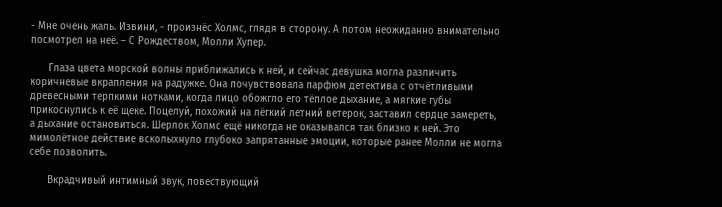- Мне очень жаль. Извини, - произнёс Холмс, глядя в сторону. А потом неожиданно внимательно посмотрел на неё. – С Рождеством, Молли Хупер.

      Глаза цвета морской волны приближались к ней, и сейчас девушка могла различить коричневые вкрапления на радужке. Она почувствовала парфюм детектива с отчётливыми древесными терпкими нотками, когда лицо обожгло его тёплое дыхание, а мягкие губы прикоснулись к её щеке. Поцелуй, похожий на лёгкий летний ветерок, заставил сердце замереть, а дыхание остановиться. Шерлок Холмс ещё никогда не оказывался так близко к ней. Это мимолётное действие всколыхнуло глубоко запрятанные эмоции, которые ранее Молли не могла себе позволить.

      Вкрадчивый интимный звук, повествующий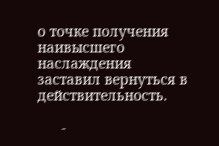о точке получения наивысшего наслаждения заставил вернуться в действительность.

      -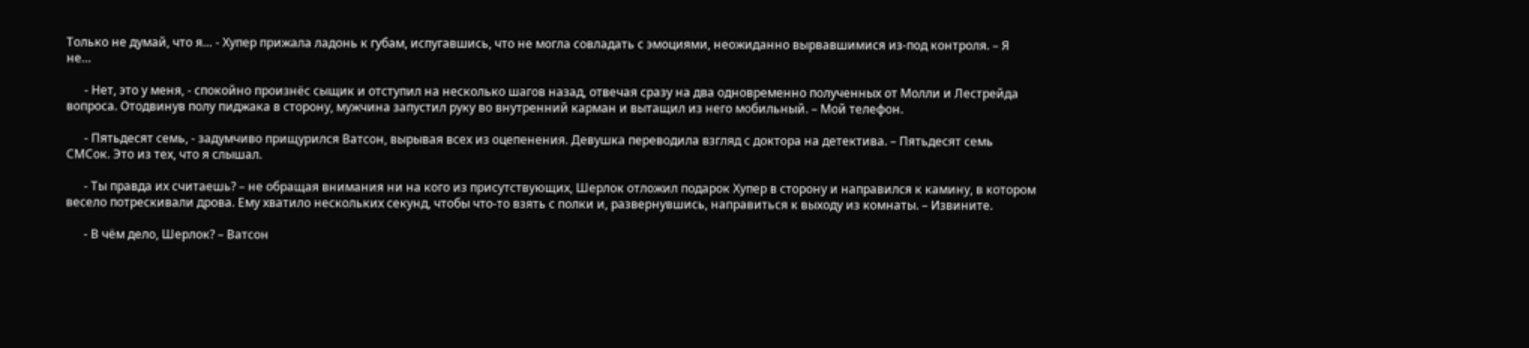Только не думай, что я… - Хупер прижала ладонь к губам, испугавшись, что не могла совладать с эмоциями, неожиданно вырвавшимися из-под контроля. – Я не…

      - Нет, это у меня, - спокойно произнёс сыщик и отступил на несколько шагов назад, отвечая сразу на два одновременно полученных от Молли и Лестрейда вопроса. Отодвинув полу пиджака в сторону, мужчина запустил руку во внутренний карман и вытащил из него мобильный. – Мой телефон.

      - Пятьдесят семь, - задумчиво прищурился Ватсон, вырывая всех из оцепенения. Девушка переводила взгляд с доктора на детектива. – Пятьдесят семь СМСок. Это из тех, что я слышал.

      - Ты правда их считаешь? – не обращая внимания ни на кого из присутствующих, Шерлок отложил подарок Хупер в сторону и направился к камину, в котором весело потрескивали дрова. Ему хватило нескольких секунд, чтобы что-то взять с полки и, развернувшись, направиться к выходу из комнаты. – Извините.

      - В чём дело, Шерлок? – Ватсон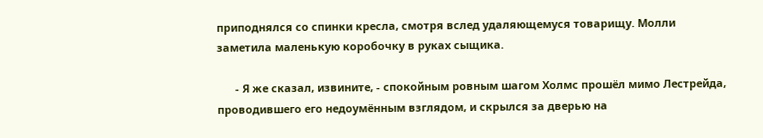приподнялся со спинки кресла, смотря вслед удаляющемуся товарищу. Молли заметила маленькую коробочку в руках сыщика.

      - Я же сказал, извините, - спокойным ровным шагом Холмс прошёл мимо Лестрейда, проводившего его недоумённым взглядом, и скрылся за дверью на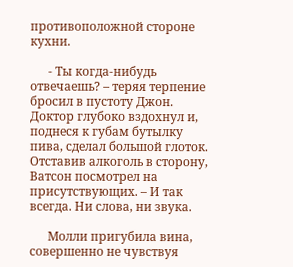противоположной стороне кухни.

      - Ты когда-нибудь отвечаешь? – теряя терпение бросил в пустоту Джон. Доктор глубоко вздохнул и, поднеся к губам бутылку пива, сделал большой глоток. Отставив алкоголь в сторону, Ватсон посмотрел на присутствующих. – И так всегда. Ни слова, ни звука.

      Молли пригубила вина, совершенно не чувствуя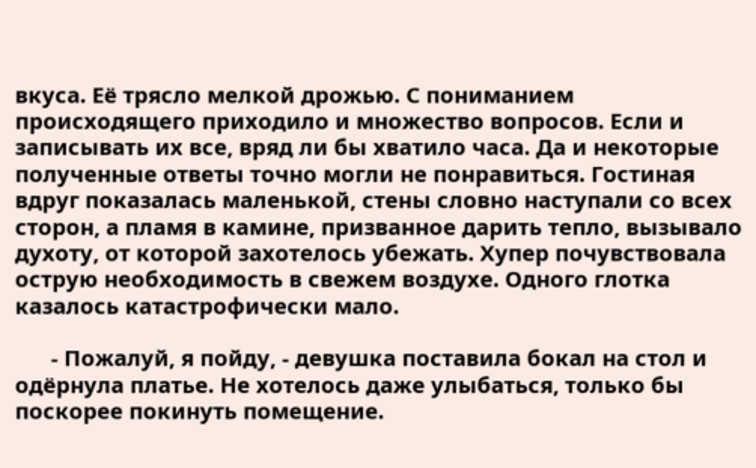вкуса. Её трясло мелкой дрожью. С пониманием происходящего приходило и множество вопросов. Если и записывать их все, вряд ли бы хватило часа. Да и некоторые полученные ответы точно могли не понравиться. Гостиная вдруг показалась маленькой, стены словно наступали со всех сторон, а пламя в камине, призванное дарить тепло, вызывало духоту, от которой захотелось убежать. Хупер почувствовала острую необходимость в свежем воздухе. Одного глотка казалось катастрофически мало.

      - Пожалуй, я пойду, - девушка поставила бокал на стол и одёрнула платье. Не хотелось даже улыбаться, только бы поскорее покинуть помещение.